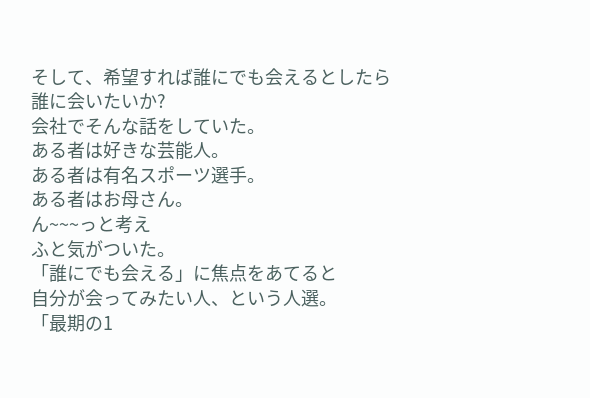そして、希望すれば誰にでも会えるとしたら
誰に会いたいか?
会社でそんな話をしていた。
ある者は好きな芸能人。
ある者は有名スポーツ選手。
ある者はお母さん。
ん~~~っと考え
ふと気がついた。
「誰にでも会える」に焦点をあてると
自分が会ってみたい人、という人選。
「最期の1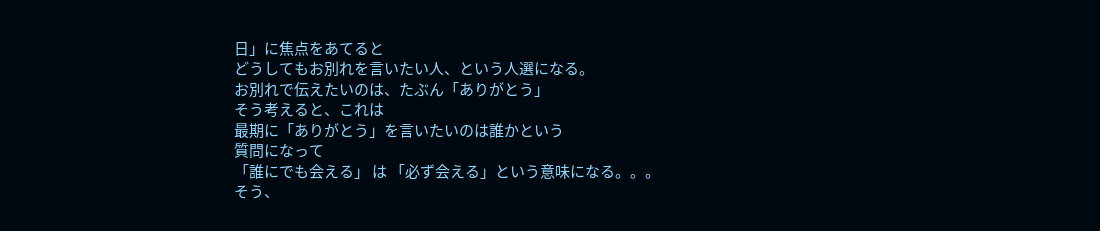日」に焦点をあてると
どうしてもお別れを言いたい人、という人選になる。
お別れで伝えたいのは、たぶん「ありがとう」
そう考えると、これは
最期に「ありがとう」を言いたいのは誰かという
質問になって
「誰にでも会える」 は 「必ず会える」という意味になる。。。
そう、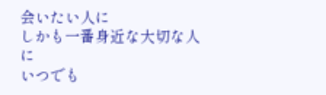会いたい人に
しかも一番身近な大切な人に
いつでも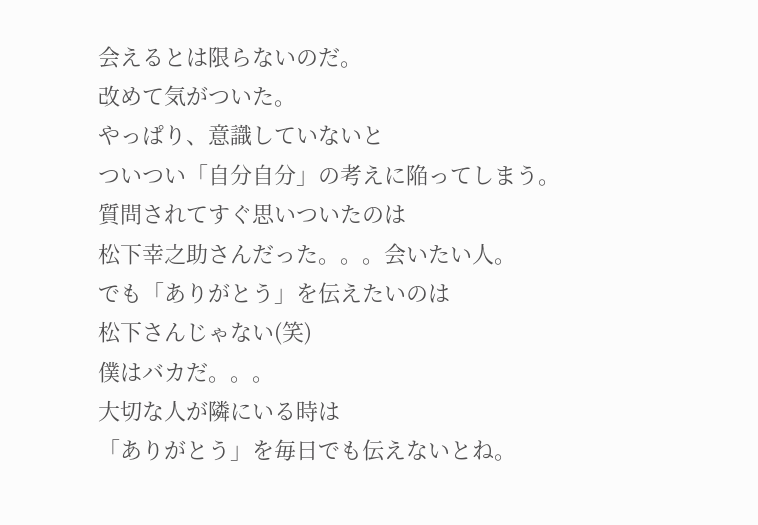会えるとは限らないのだ。
改めて気がついた。
やっぱり、意識していないと
ついつい「自分自分」の考えに陥ってしまう。
質問されてすぐ思いついたのは
松下幸之助さんだった。。。会いたい人。
でも「ありがとう」を伝えたいのは
松下さんじゃない(笑)
僕はバカだ。。。
大切な人が隣にいる時は
「ありがとう」を毎日でも伝えないとね。